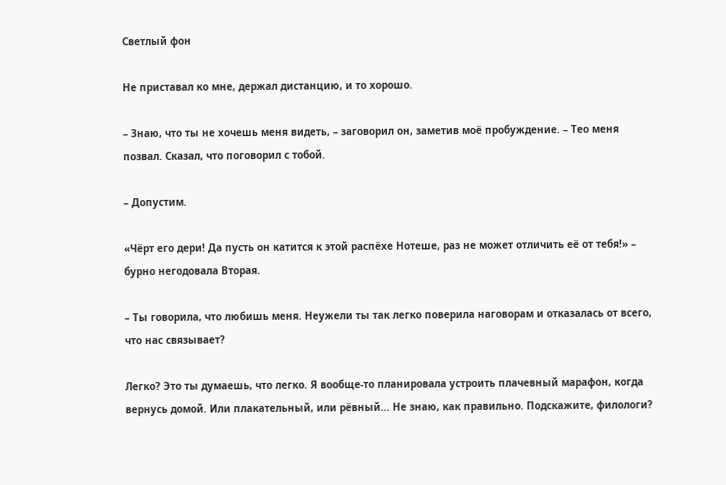Светлый фон

Не приставал ко мне, держал дистанцию, и то хорошо.

– Знаю, что ты не хочешь меня видеть, – заговорил он, заметив моё пробуждение. – Тео меня позвал. Сказал, что поговорил с тобой.

– Допустим.

«Чёрт его дери! Да пусть он катится к этой распёхе Нотеше, раз не может отличить её от тебя!» – бурно негодовала Вторая.

– Ты говорила, что любишь меня. Неужели ты так легко поверила наговорам и отказалась от всего, что нас связывает?

Легко? Это ты думаешь, что легко. Я вообще-то планировала устроить плачевный марафон, когда вернусь домой. Или плакательный, или рёвный... Не знаю, как правильно. Подскажите, филологи?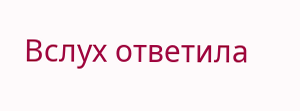Вслух ответила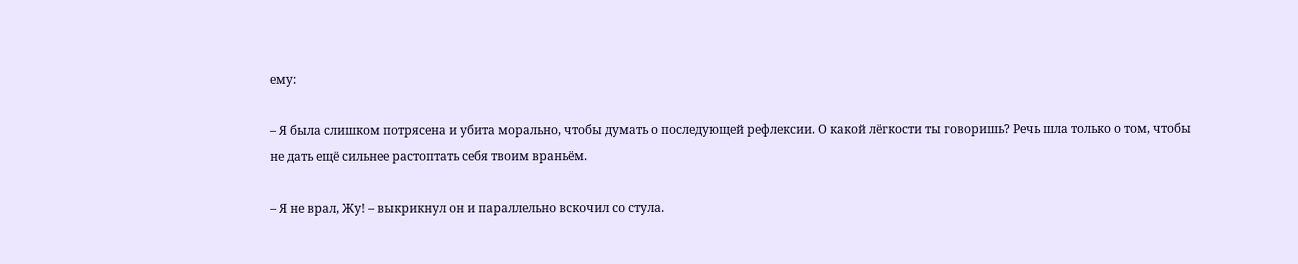ему:

– Я была слишком потрясена и убита морально, чтобы думать о последующей рефлексии. О какой лёгкости ты говоришь? Речь шла только о том, чтобы не дать ещё сильнее растоптать себя твоим враньём.

– Я не врал, Жу! – выкрикнул он и параллельно вскочил со стула.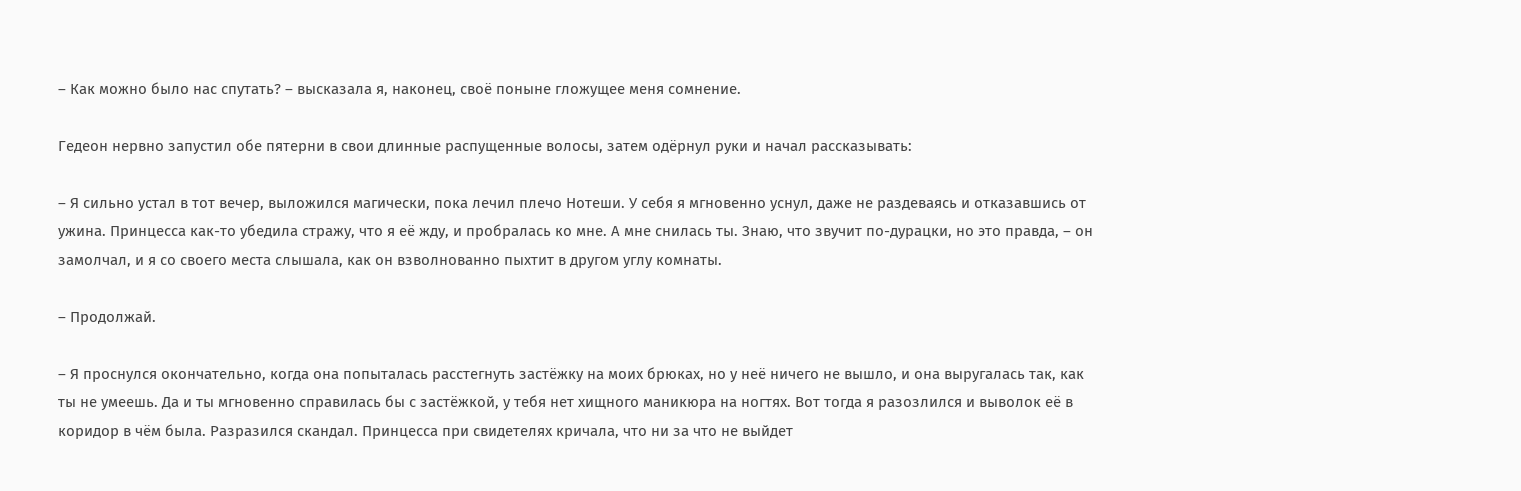– Как можно было нас спутать? – высказала я, наконец, своё поныне гложущее меня сомнение.

Гедеон нервно запустил обе пятерни в свои длинные распущенные волосы, затем одёрнул руки и начал рассказывать:

– Я сильно устал в тот вечер, выложился магически, пока лечил плечо Нотеши. У себя я мгновенно уснул, даже не раздеваясь и отказавшись от ужина. Принцесса как-то убедила стражу, что я её жду, и пробралась ко мне. А мне снилась ты. Знаю, что звучит по-дурацки, но это правда, – он замолчал, и я со своего места слышала, как он взволнованно пыхтит в другом углу комнаты.

– Продолжай.

– Я проснулся окончательно, когда она попыталась расстегнуть застёжку на моих брюках, но у неё ничего не вышло, и она выругалась так, как ты не умеешь. Да и ты мгновенно справилась бы с застёжкой, у тебя нет хищного маникюра на ногтях. Вот тогда я разозлился и выволок её в коридор в чём была. Разразился скандал. Принцесса при свидетелях кричала, что ни за что не выйдет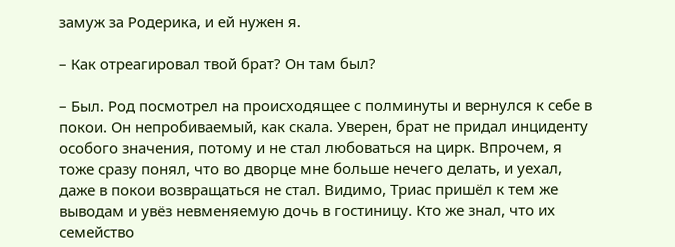замуж за Родерика, и ей нужен я.

– Как отреагировал твой брат? Он там был?

– Был. Род посмотрел на происходящее с полминуты и вернулся к себе в покои. Он непробиваемый, как скала. Уверен, брат не придал инциденту особого значения, потому и не стал любоваться на цирк. Впрочем, я тоже сразу понял, что во дворце мне больше нечего делать, и уехал, даже в покои возвращаться не стал. Видимо, Триас пришёл к тем же выводам и увёз невменяемую дочь в гостиницу. Кто же знал, что их семейство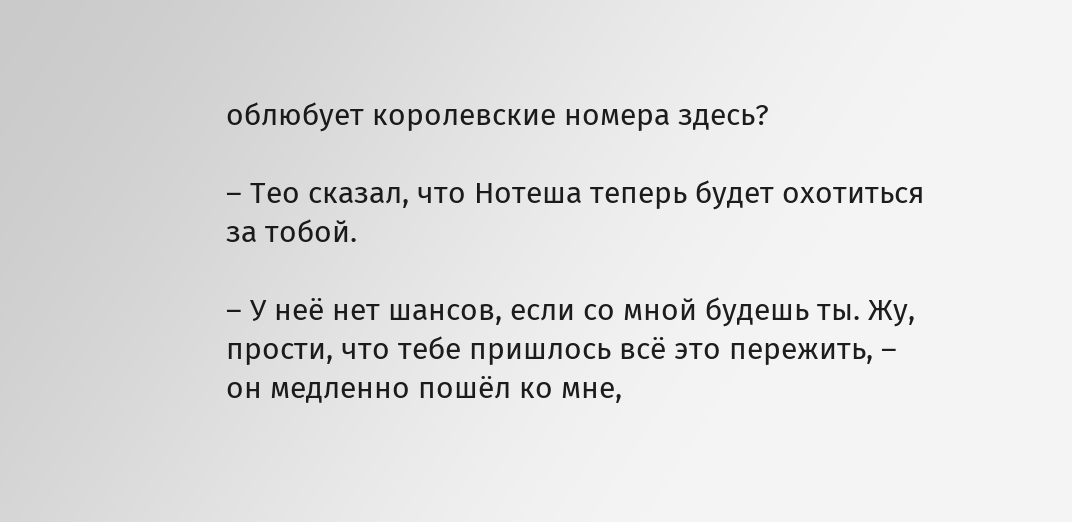облюбует королевские номера здесь?

– Тео сказал, что Нотеша теперь будет охотиться за тобой.

– У неё нет шансов, если со мной будешь ты. Жу, прости, что тебе пришлось всё это пережить, – он медленно пошёл ко мне,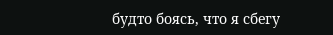будто боясь, что я сбегу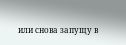или снова запущу в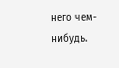него чем-нибудь.